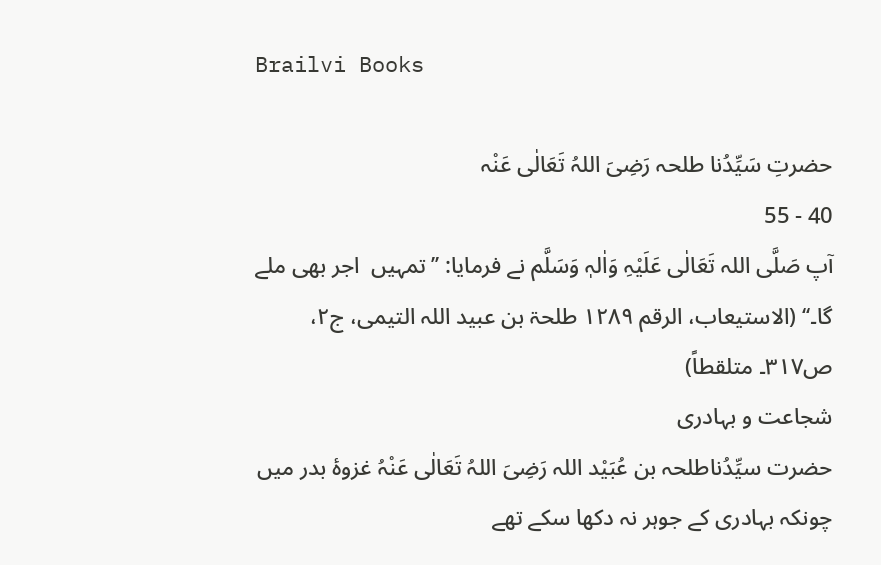Brailvi Books

حضرتِ سَیِّدُنا طلحہ رَضِیَ اللہُ تَعَالٰی عَنْہ
40 - 55
آپ صَلَّی اللہ تَعَالٰی عَلَیْہِ وَاٰلہٖ وَسَلَّم نے فرمایا: ’’تمہیں  اجر بھی ملے گا۔‘‘ (الاستیعاب، الرقم ۱۲۸۹ طلحۃ بن عبید اللہ التیمی، ج۲، ص۳۱۷۔ متلقطاً)
شجاعت و بہادری
حضرت سیِّدُناطلحہ بن عُبَیْد اللہ رَضِیَ اللہُ تَعَالٰی عَنْہُ غزوۂ بدر میں  چونکہ بہادری کے جوہر نہ دکھا سکے تھے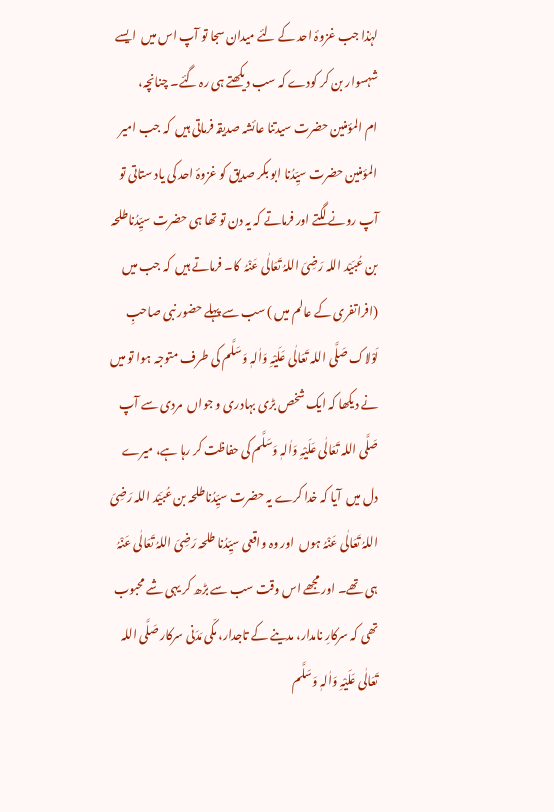لہٰذا جب غزوۂ احد کے لئے میدان سجا تو آپ اس میں  ایسے شہسوار بن کر کودے کہ سب دیکھتے ہی رہ گئے۔ چنانچہ،
ام المؤمنین حضرت سیدتنا عائشہ صدیقہ فرماتی ہیں  کہ جب امیر المؤمنین حضرت سیِّدُنا ابو بکر صدیق کو غزوۂ احد کی یاد ستاتی تو آپ رونے لگتے اور فرماتے کہ یہ دن تو تھا ہی حضرت سیِّدُناطلحہ بن عُبَیْد اللہ رَضِیَ اللہُ تَعَالٰی عَنْہُ  کا۔ فرماتے ہیں  کہ جب میں  (افراتفری کے عالم میں ) سب سے پہلے حضور نبی صاحبِ لَوْلاک صَلَّی اللہ تَعَالٰی عَلَیْہِ وَاٰلہٖ وَسَلَّم کی طرف متوجہ ہوا تو میں  نے دیکھا کہ ایک شخص بڑی بہادری و جواں  مردی سے آپ صَلَّی اللہ تَعَالٰی عَلَیْہِ وَاٰلہٖ وَسَلَّم کی حفاظت کر رہا ہے، میرے دل میں  آیا کہ خدا کرے یہ حضرت سیِّدُناطلحہ بن عُبَیْد اللہ رَضِیَ اللہُ تَعَالٰی عَنْہُ ہوں  اور وہ واقعی سیِّدُنا طلحہ رَضِیَ اللہُ تَعَالٰی عَنْہُ ہی تھے۔ اور مجھے اس وقت سب سے بڑھ کر یہی شے محبوب تھی کہ سرکارِ نامدار، مدینے کے تاجدار، مکّی مَدَنی سرکار صَلَّی اللہ تَعَالٰی عَلَیْہِ وَاٰلہٖ وَسَلَّم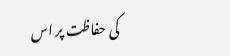کی حفاظت پر اس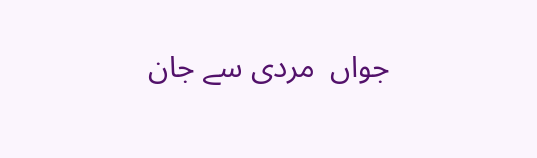جواں  مردی سے جان